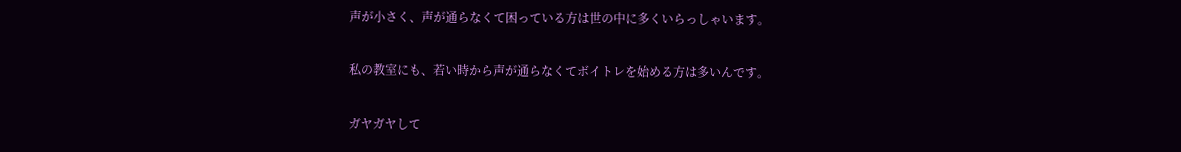声が小さく、声が通らなくて困っている方は世の中に多くいらっしゃいます。

私の教室にも、若い時から声が通らなくてボイトレを始める方は多いんです。

ガヤガヤして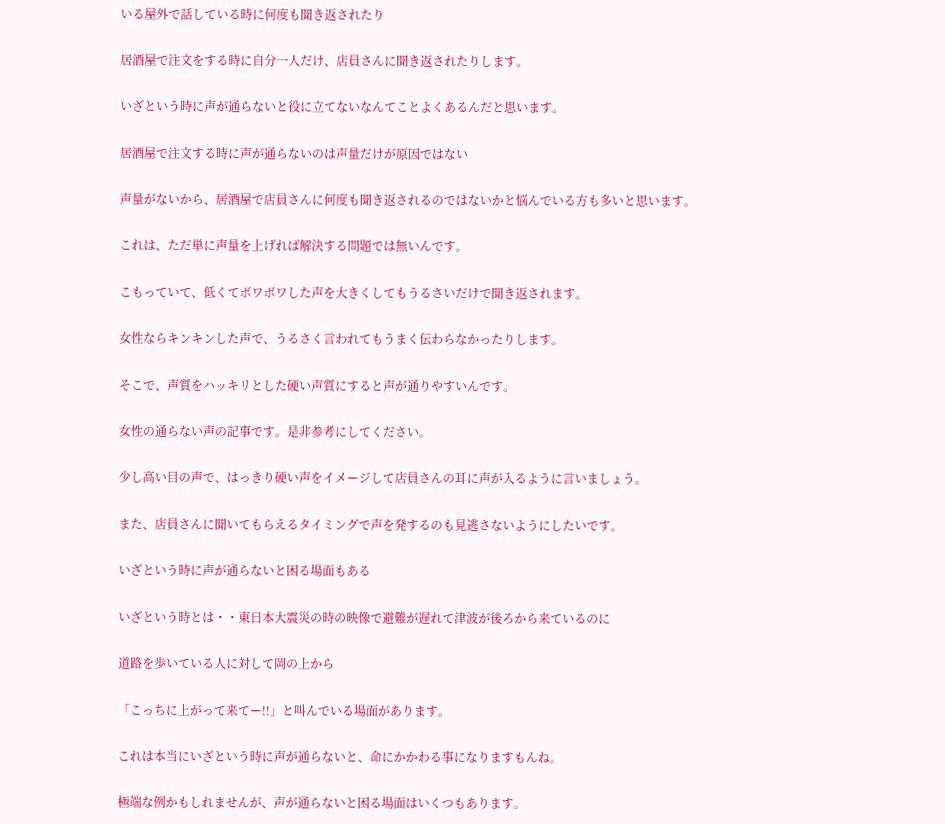いる屋外で話している時に何度も聞き返されたり

居酒屋で注文をする時に自分一人だけ、店員さんに聞き返されたりします。

いざという時に声が通らないと役に立てないなんてことよくあるんだと思います。

居酒屋で注文する時に声が通らないのは声量だけが原因ではない

声量がないから、居酒屋で店員さんに何度も聞き返されるのではないかと悩んでいる方も多いと思います。

これは、ただ単に声量を上げれば解決する問題では無いんです。

こもっていて、低くてボワボワした声を大きくしてもうるさいだけで聞き返されます。

女性ならキンキンした声で、うるさく言われてもうまく伝わらなかったりします。

そこで、声質をハッキリとした硬い声質にすると声が通りやすいんです。

女性の通らない声の記事です。是非参考にしてください。

少し高い目の声で、はっきり硬い声をイメージして店員さんの耳に声が入るように言いましょう。

また、店員さんに聞いてもらえるタイミングで声を発するのも見逃さないようにしたいです。

いざという時に声が通らないと困る場面もある

いざという時とは・・東日本大震災の時の映像で避難が遅れて津波が後ろから来ているのに

道路を歩いている人に対して岡の上から

「こっちに上がって来てー!!」と叫んでいる場面があります。

これは本当にいざという時に声が通らないと、命にかかわる事になりますもんね。

極端な例かもしれませんが、声が通らないと困る場面はいくつもあります。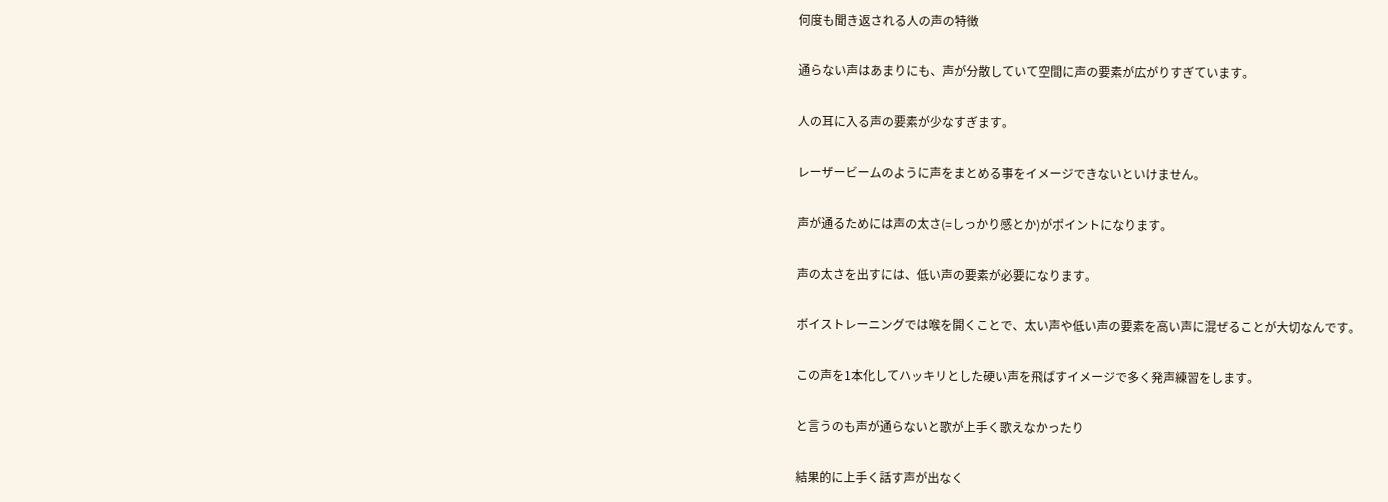何度も聞き返される人の声の特徴

通らない声はあまりにも、声が分散していて空間に声の要素が広がりすぎています。

人の耳に入る声の要素が少なすぎます。

レーザービームのように声をまとめる事をイメージできないといけません。

声が通るためには声の太さ(=しっかり感とか)がポイントになります。

声の太さを出すには、低い声の要素が必要になります。

ボイストレーニングでは喉を開くことで、太い声や低い声の要素を高い声に混ぜることが大切なんです。

この声を1本化してハッキリとした硬い声を飛ばすイメージで多く発声練習をします。

と言うのも声が通らないと歌が上手く歌えなかったり

結果的に上手く話す声が出なく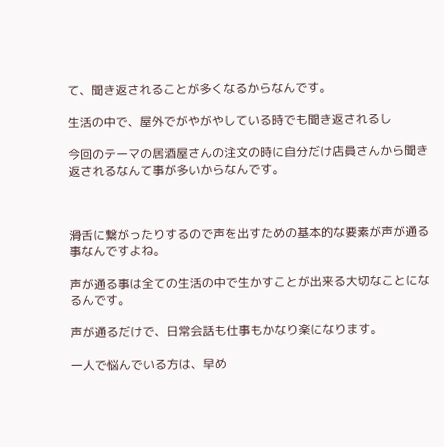て、聞き返されることが多くなるからなんです。

生活の中で、屋外でがやがやしている時でも聞き返されるし

今回のテーマの居酒屋さんの注文の時に自分だけ店員さんから聞き返されるなんて事が多いからなんです。



滑舌に繋がったりするので声を出すための基本的な要素が声が通る事なんですよね。

声が通る事は全ての生活の中で生かすことが出来る大切なことになるんです。

声が通るだけで、日常会話も仕事もかなり楽になります。

一人で悩んでいる方は、早め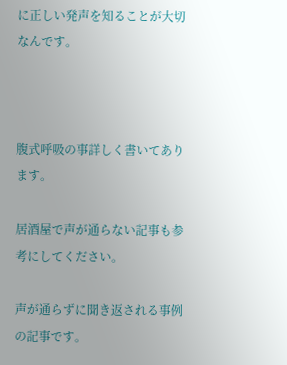に正しい発声を知ることが大切なんです。



腹式呼吸の事詳しく書いてあります。

居酒屋で声が通らない記事も参考にしてください。

声が通らずに聞き返される事例の記事です。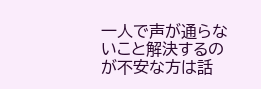一人で声が通らないこと解決するのが不安な方は話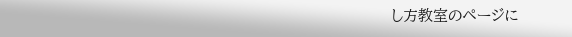し方教室のページに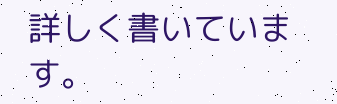詳しく書いています。